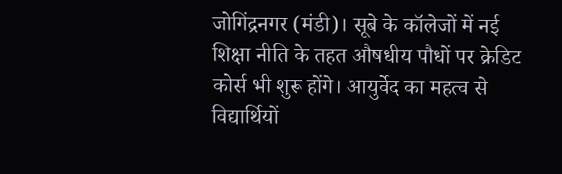जोगिंद्रनगर (मंडी)। सूबे के कॉलेजों में नई शिक्षा नीति के तहत औषधीय पौधों पर क्रेडिट कोर्स भी शुरू होंगे। आयुर्वेद का महत्व से विद्यार्थियों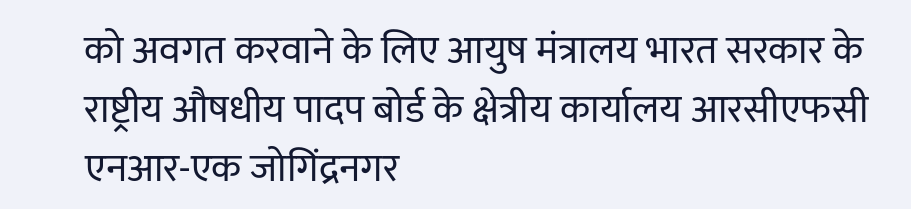को अवगत करवाने के लिए आयुष मंत्रालय भारत सरकार के राष्ट्रीय औषधीय पादप बोर्ड के क्षेत्रीय कार्यालय आरसीएफसी एनआर-एक जोगिंद्रनगर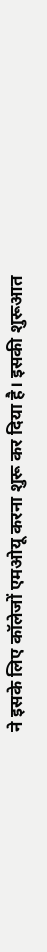ने इसके लिए कॉलेजों एमओयू करना शुरू कर दिया है। इसकी शुरूआत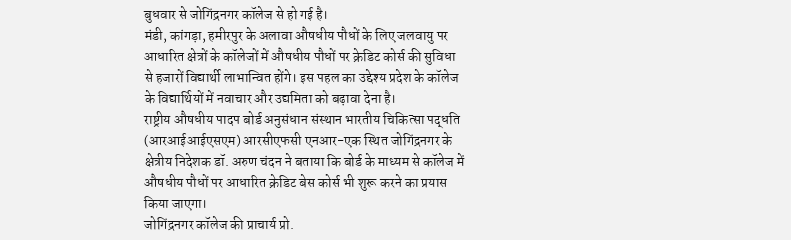बुधवार से जोगिंद्रनगर कॉलेज से हो गई है।
मंडी, कांगड़ा, हमीरपुर के अलावा औषधीय पौधों के लिए जलवायु पर आधारित क्षेत्रों के कॉलेजों में औषधीय पौधों पर क्रेडिट कोर्स की सुविधा से हजारों विद्यार्थी लाभान्वित होंगे। इस पहल का उद्देश्य प्रदेश के कॉलेज के विद्यार्थियों में नवाचार और उद्यमिता को बढ़ावा देना है।
राष्ट्रीय औषधीय पादप बोर्ड अनुसंधान संस्थान भारतीय चिकित्सा पद्धति (आरआईआईएसएम) आरसीएफसी एनआर-एक स्थित जोगिंद्रनगर के क्षेत्रीय निदेशक डॉ. अरुण चंदन ने बताया कि बोर्ड के माध्यम से कॉलेज में औषधीय पौधों पर आधारित क्रेडिट बेस कोर्स भी शुरू करने का प्रयास किया जाएगा।
जोगिंद्रनगर कॉलेज की प्राचार्य प्रो.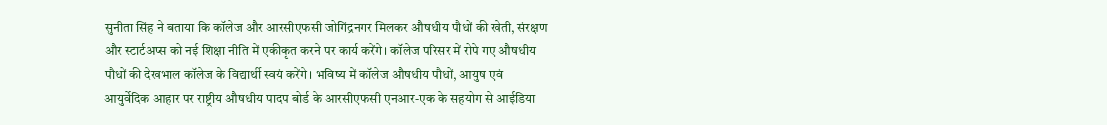सुनीता सिंह ने बताया कि कॉलेज और आरसीएफसी जोगिंद्रनगर मिलकर औषधीय पौधों की खेती, संरक्षण और स्टार्टअप्स को नई शिक्षा नीति में एकीकृत करने पर कार्य करेंगे। कॉलेज परिसर में रोपे गए औषधीय पौधों की देखभाल कॉलेज के विद्यार्थी स्वयं करेंगे। भविष्य में कॉलेज औषधीय पौधों, आयुष एवं आयुर्वेदिक आहार पर राष्ट्रीय औषधीय पादप बोर्ड के आरसीएफसी एनआर-एक के सहयोग से आईडिया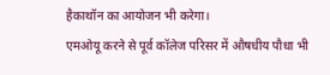हैकाथॉन का आयोजन भी करेगा।
एमओयू करने से पूर्व कॉलेज परिसर में औषधीय पौधा भी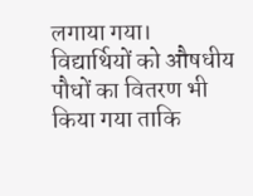लगाया गया। विद्यार्थियों को औषधीय पौधों का वितरण भी किया गया ताकि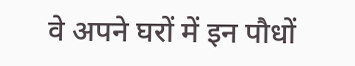वे अपने घरों में इन पौधों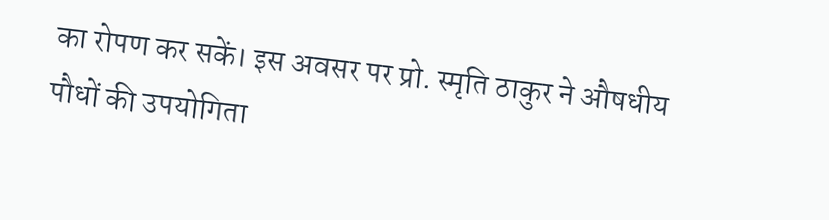का रोपण कर सकें। इस अवसर पर प्रो. स्मृति ठाकुर ने औषधीय पौधों की उपयोगिता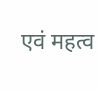एवं महत्व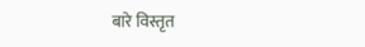बारे विस्तृत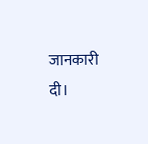जानकारी दी।